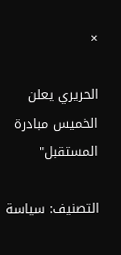×

الحريري يعلن الخميس مبادرة المستقبل"

التصنيف: سياسة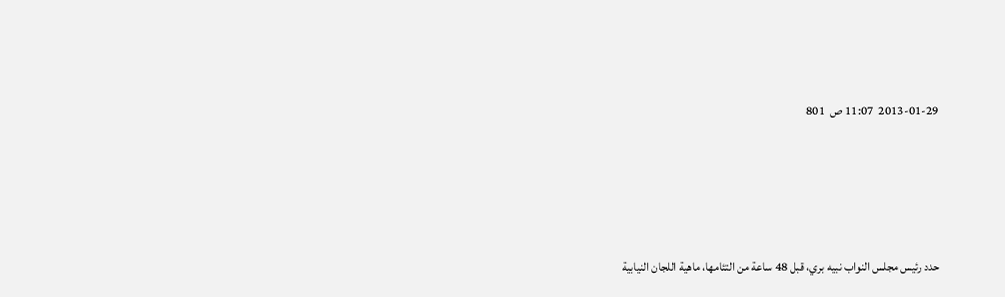2013-01-29  11:07 ص  801






حدد رئيس مجلس النواب نبيه بري، قبل 48 ساعة من التئامها، ماهية اللجان النيابية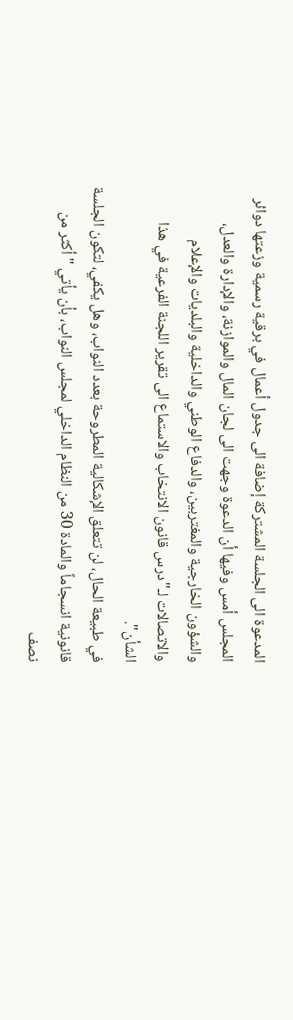المدعوة الى الجلسة المشتركة إضافة الى جدول أعمال في برقية رسمية وزعتها دوائر المجلس أمس وفيها أن الدعوة وجهت الى لجان المال والموازنة، والإدارة والعدل، والشؤون الخارجية والمغتربين، والدفاع الوطني والداخلية والبلديات والإعلام والاتصالات لـ"درس قانون الانتخاب والاستماع الى تقرير اللجنة الفرعية في هذا الشأن".
في طبيعة الحال، لن تتعلق الإشكالية المطروحة بعدد النواب، وهل يكفي، لتكون الجلسة قانونية انسجاماً والمادة 30 من النظام الداخلي لمجلس النواب، بأن يأتي "أكثر من نصف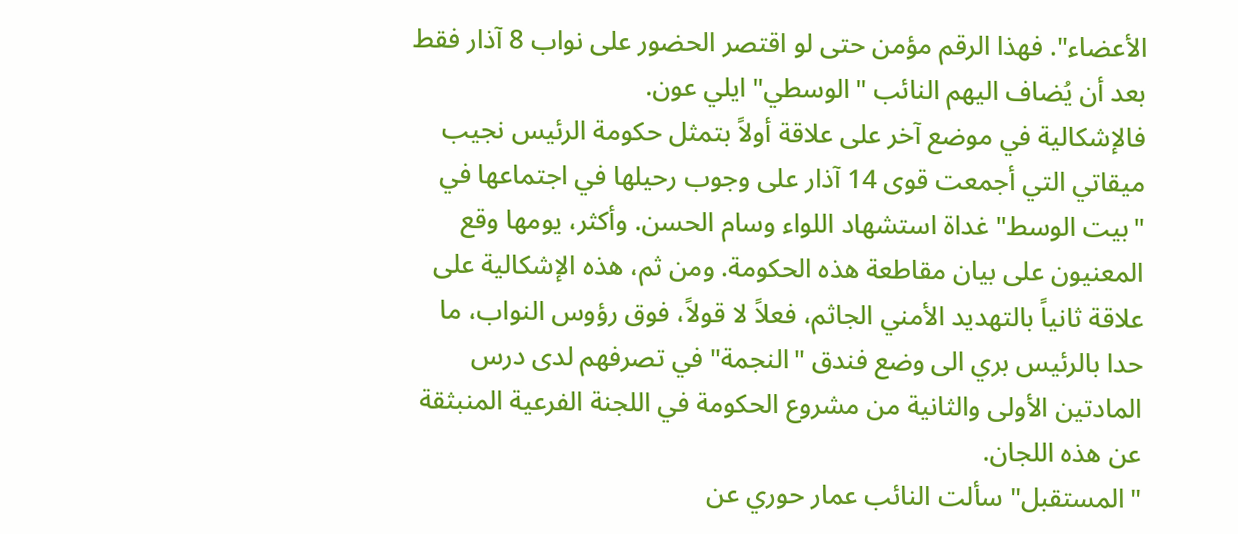الأعضاء". فهذا الرقم مؤمن حتى لو اقتصر الحضور على نواب 8 آذار فقط بعد أن يُضاف اليهم النائب "الوسطي" ايلي عون.
فالإشكالية في موضع آخر على علاقة أولاً بتمثل حكومة الرئيس نجيب ميقاتي التي أجمعت قوى 14 آذار على وجوب رحيلها في اجتماعها في "بيت الوسط" غداة استشهاد اللواء وسام الحسن. وأكثر، يومها وقع المعنيون على بيان مقاطعة هذه الحكومة. ومن ثم، هذه الإشكالية على علاقة ثانياً بالتهديد الأمني الجاثم، فعلاً لا قولاً، فوق رؤوس النواب، ما حدا بالرئيس بري الى وضع فندق "النجمة" في تصرفهم لدى درس المادتين الأولى والثانية من مشروع الحكومة في اللجنة الفرعية المنبثقة عن هذه اللجان.
"المستقبل" سألت النائب عمار حوري عن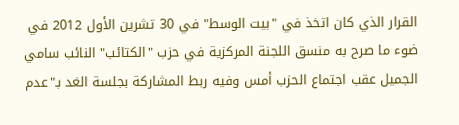القرار الذي كان اتخذ في "بيت الوسط" في 30 تشرين الأول 2012 في ضوء ما صرح به منسق اللجنة المركزية في حزب "الكتائب" النائب سامي الجميل عقب اجتماع الحزب أمس وفيه ربط المشاركة بجلسة الغد بـ"عدم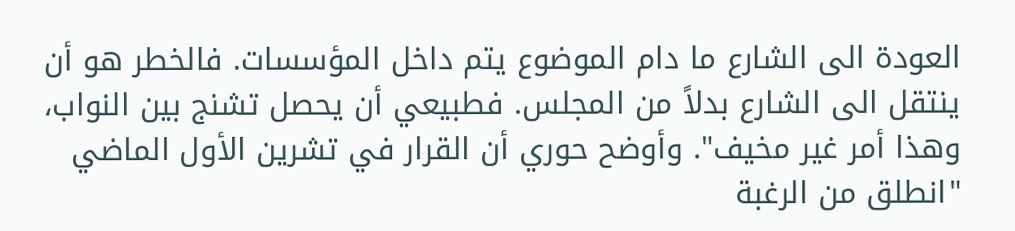العودة الى الشارع ما دام الموضوع يتم داخل المؤسسات. فالخطر هو أن ينتقل الى الشارع بدلاً من المجلس. فطبيعي أن يحصل تشنج بين النواب، وهذا أمر غير مخيف". وأوضح حوري أن القرار في تشرين الأول الماضي "انطلق من الرغبة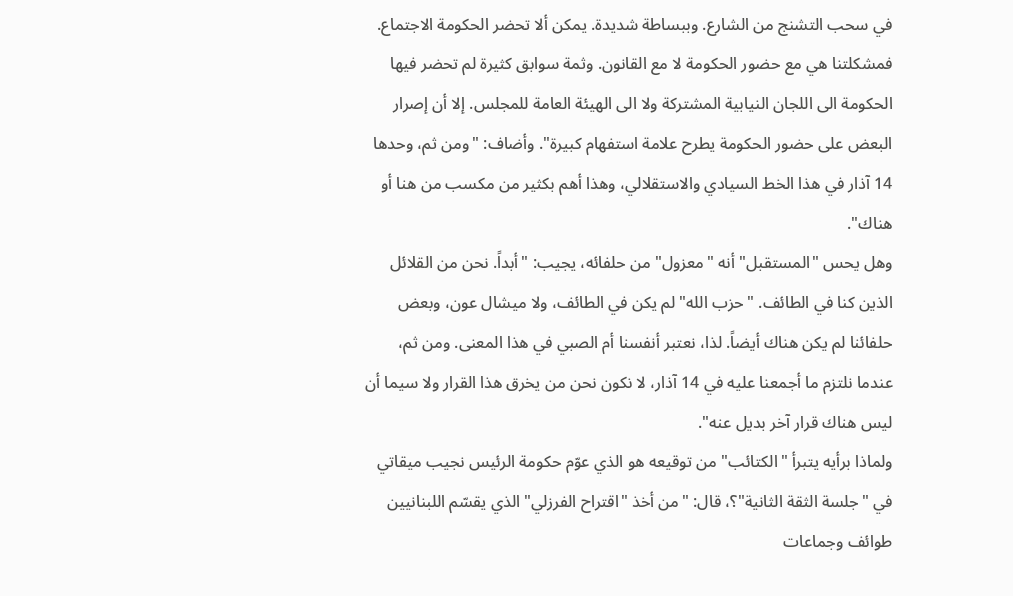في سحب التشنج من الشارع. وببساطة شديدة. يمكن ألا تحضر الحكومة الاجتماع. فمشكلتنا هي مع حضور الحكومة لا مع القانون. وثمة سوابق كثيرة لم تحضر فيها الحكومة الى اللجان النيابية المشتركة ولا الى الهيئة العامة للمجلس. إلا أن إصرار البعض على حضور الحكومة يطرح علامة استفهام كبيرة". وأضاف: "ومن ثم، وحدها 14 آذار في هذا الخط السيادي والاستقلالي، وهذا أهم بكثير من مكسب من هنا أو هناك".
وهل يحس "المستقبل" أنه "معزول" من حلفائه، يجيب: "أبداً. نحن من القلائل الذين كنا في الطائف. "حزب الله" لم يكن في الطائف، ولا ميشال عون، وبعض حلفائنا لم يكن هناك أيضاً. لذا، نعتبر أنفسنا أم الصبي في هذا المعنى. ومن ثم، عندما نلتزم ما أجمعنا عليه في 14 آذار، لا نكون نحن من يخرق هذا القرار ولا سيما أن ليس هناك قرار آخر بديل عنه".
ولماذا برأيه يتبرأ "الكتائب" من توقيعه هو الذي عوّم حكومة الرئيس نجيب ميقاتي في "جلسة الثقة الثانية"؟، قال: "من أخذ "اقتراح الفرزلي" الذي يقسّم اللبنانيين طوائف وجماعات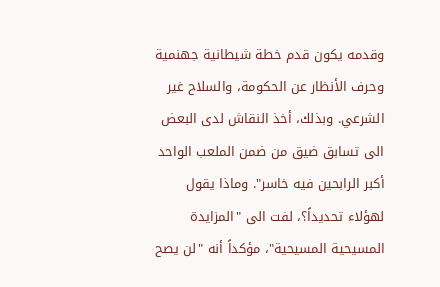وقدمه يكون قدم خطة شيطانية جهنمية وحرف الأنظار عن الحكومة، والسلاح غير الشرعي. وبذلك، أخذ النقاش لدى البعض الى تسابق ضيق من ضمن الملعب الواحد أكبر الرابحين فيه خاسر". وماذا يقول لهؤلاء تحديداً؟، لفت الى "المزايدة المسيحية المسيحية"، مؤكداً أنه "لن يصح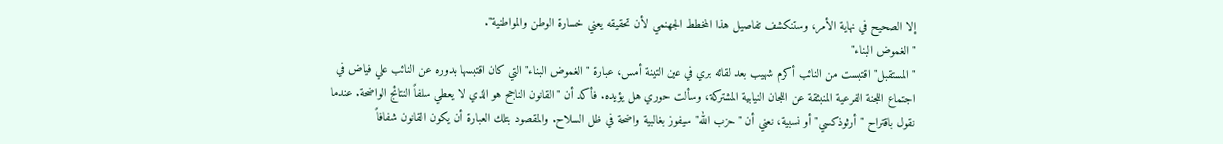إلا الصحيح في نهاية الأمر، وستنكشف تفاصيل هذا المخطط الجهنمي لأن تحقيقه يعني خسارة الوطن والمواطنية".
"الغموض البناء"
"المستقبل" اقتبست من النائب أكرم شهيب بعد لقائه بري في عين التينة أمس، عبارة "الغموض البناء" التي كان اقتبسها بدوره عن النائب علي فياض في اجتماع اللجنة الفرعية المنبثقة عن اللجان النيابية المشتركة، وسألت حوري هل يؤيده. فأكد أن "القانون الناجح هو الذي لا يعطي سلفاً النتائج الواضحة. عندما نقول باقتراح "أرثوذكسي" أو نسبية، نعني أن "حزب الله" سيفوز بغالبية واضحة في ظل السلاح. والمقصود بتلك العبارة أن يكون القانون شفافاً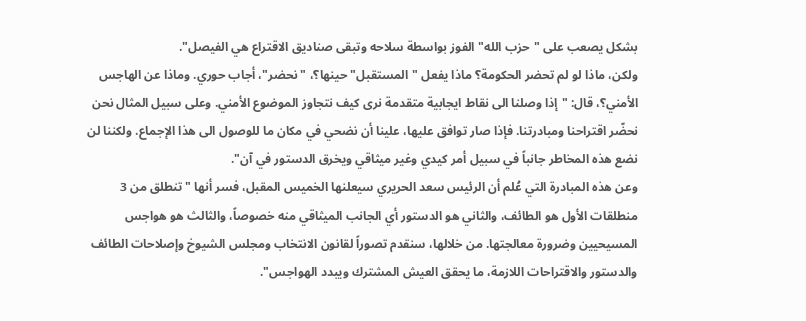بشكل يصعب على "حزب الله" الفوز بواسطة سلاحه وتبقى صناديق الاقتراع هي الفيصل".
ولكن، ماذا لو لم تحضر الحكومة؟ ماذا يفعل "المستقبل" حينها؟، "نحضر"، أجاب حوري. وماذا عن الهاجس الأمني؟، قال: "إذا وصلنا الى نقاط ايجابية متقدمة نرى كيف نتجاوز الموضوع الأمني. وعلى سبيل المثال نحن نحضّر اقتراحنا ومبادرتنا. فإذا صار توافق عليها، علينا أن نضحي في مكان ما للوصول الى هذا الإجماع. ولكننا لن نضع هذه المخاطر جانباً في سبيل أمر كيدي وغير ميثاقي ويخرق الدستور في آن".
وعن هذه المبادرة التي عُلم أن الرئيس سعد الحريري سيعلنها الخميس المقبل، فسر أنها "تنطلق من 3 منطلقات الأول هو الطائف، والثاني هو الدستور أي الجانب الميثاقي منه خصوصاً، والثالث هو هواجس المسيحيين وضرورة معالجتها. من خلالها، سنقدم تصوراً لقانون الانتخاب ومجلس الشيوخ وإصلاحات الطائف والدستور والاقتراحات اللازمة، ما يحقق العيش المشترك ويبدد الهواجس".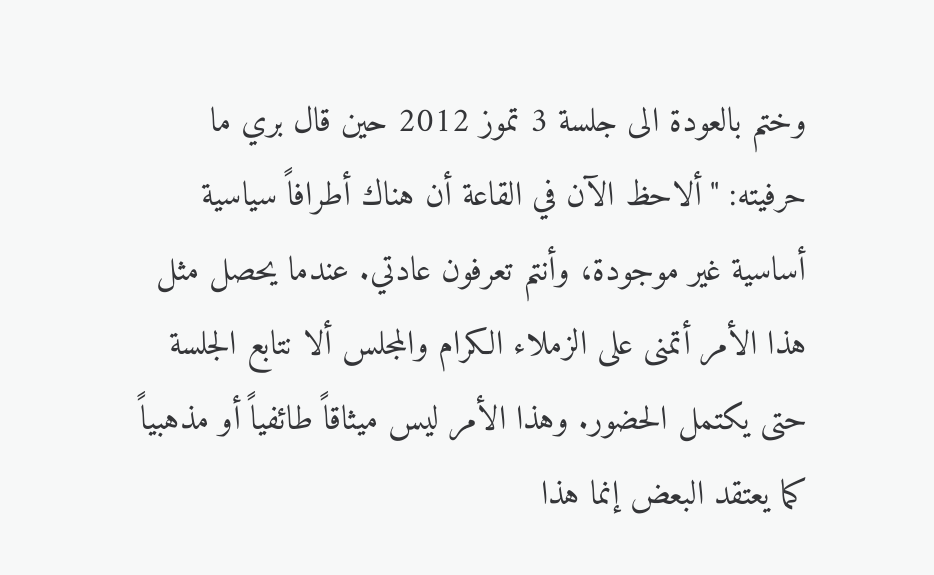وختم بالعودة الى جلسة 3 تموز 2012 حين قال بري ما حرفيته: "ألاحظ الآن في القاعة أن هناك أطرافاً سياسية أساسية غير موجودة، وأنتم تعرفون عادتي. عندما يحصل مثل هذا الأمر أتمنى على الزملاء الكرام والمجلس ألا نتابع الجلسة حتى يكتمل الحضور. وهذا الأمر ليس ميثاقاً طائفياً أو مذهبياً كما يعتقد البعض إنما هذا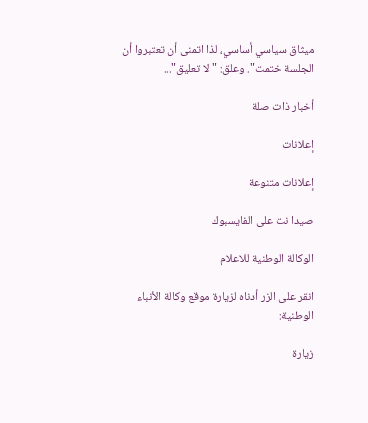ميثاق سياسي أساسي، لذا اتمنى أن تعتبروا أن الجلسة ختمت". وعلق: "لا تعليق"...

أخبار ذات صلة

إعلانات

إعلانات متنوعة

صيدا نت على الفايسبوك

الوكالة الوطنية للاعلام

انقر على الزر أدناه لزيارة موقع وكالة الأنباء الوطنية:

زيارة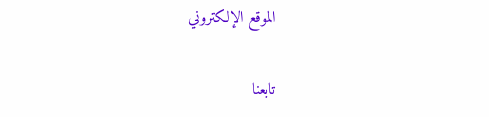الموقع الإلكتروني

تابعنا